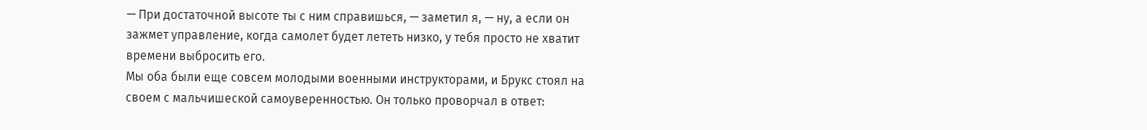— При достаточной высоте ты с ним справишься, — заметил я, — ну, а если он зажмет управление, когда самолет будет лететь низко, у тебя просто не хватит времени выбросить его.
Мы оба были еще совсем молодыми военными инструкторами, и Брукс стоял на своем с мальчишеской самоуверенностью. Он только проворчал в ответ: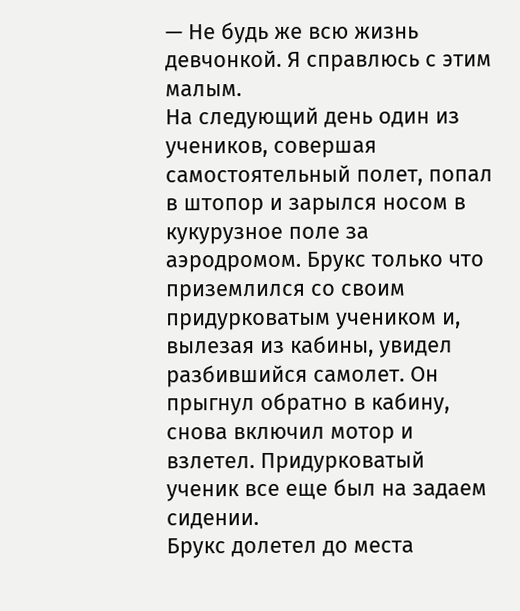— Не будь же всю жизнь девчонкой. Я справлюсь с этим малым.
На следующий день один из учеников, совершая самостоятельный полет, попал в штопор и зарылся носом в кукурузное поле за аэродромом. Брукс только что приземлился со своим придурковатым учеником и, вылезая из кабины, увидел разбившийся самолет. Он прыгнул обратно в кабину, снова включил мотор и взлетел. Придурковатый ученик все еще был на задаем сидении.
Брукс долетел до места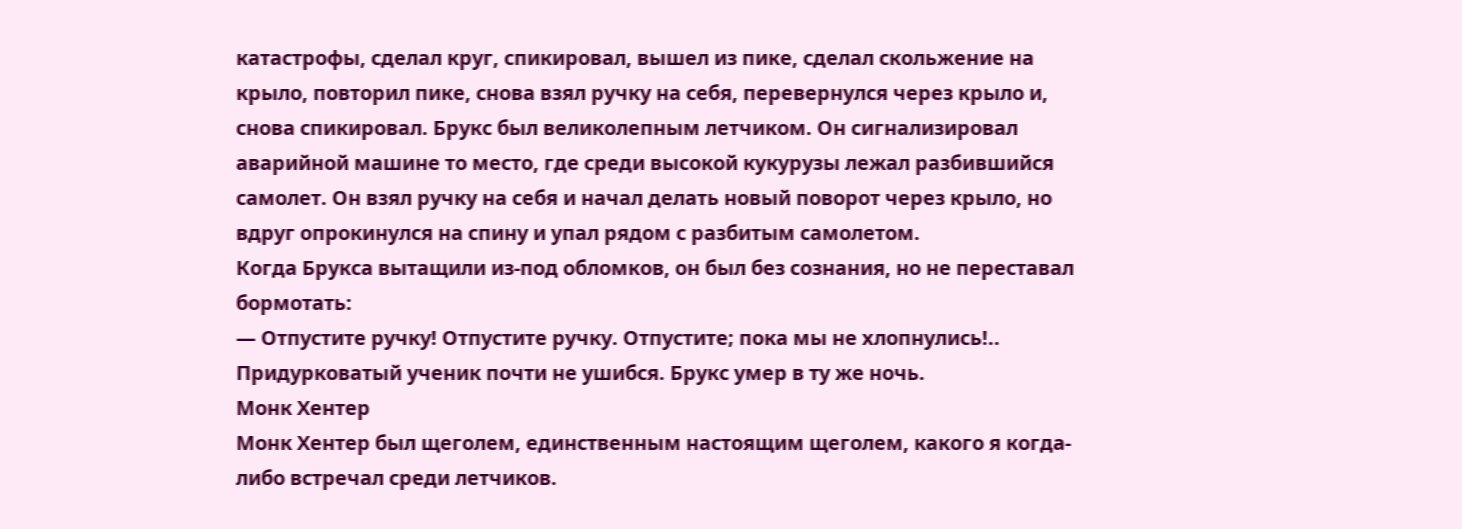катастрофы, сделал круг, спикировал, вышел из пике, сделал скольжение на крыло, повторил пике, снова взял ручку на себя, перевернулся через крыло и, снова спикировал. Брукс был великолепным летчиком. Он сигнализировал аварийной машине то место, где среди высокой кукурузы лежал разбившийся самолет. Он взял ручку на себя и начал делать новый поворот через крыло, но вдруг опрокинулся на спину и упал рядом с разбитым самолетом.
Когда Брукса вытащили из-под обломков, он был без сознания, но не переставал бормотать:
— Отпустите ручку! Отпустите ручку. Отпустите; пока мы не хлопнулись!..
Придурковатый ученик почти не ушибся. Брукс умер в ту же ночь.
Монк Хентер
Монк Хентер был щеголем, единственным настоящим щеголем, какого я когда-либо встречал среди летчиков.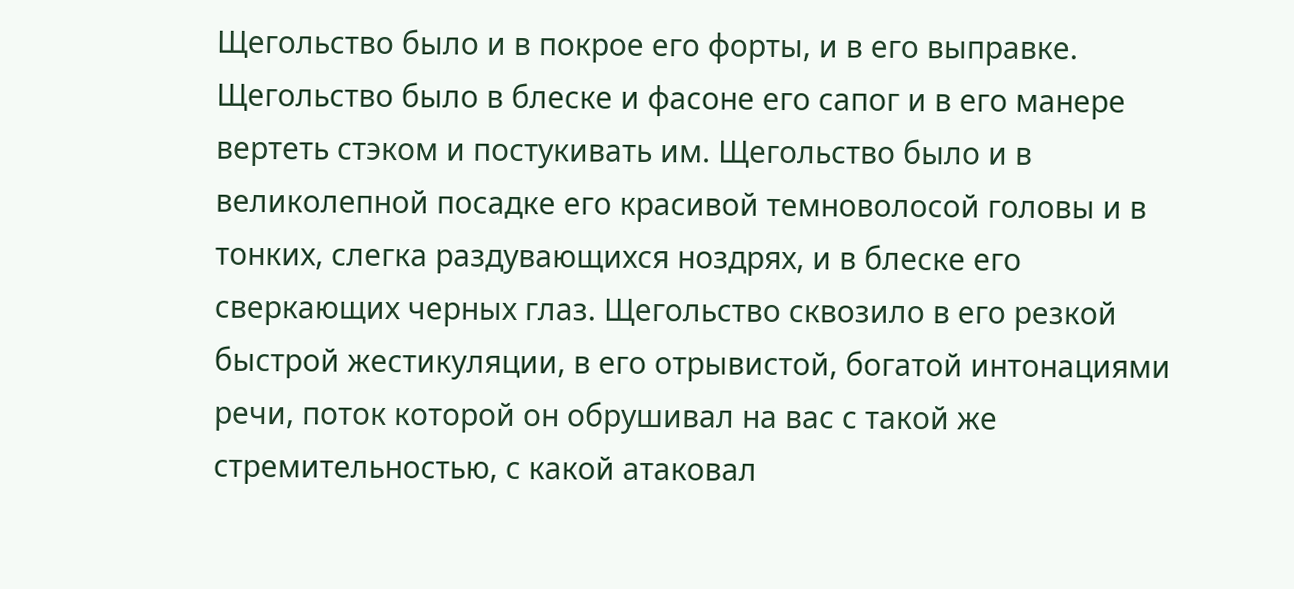Щегольство было и в покрое его форты, и в его выправке. Щегольство было в блеске и фасоне его сапог и в его манере вертеть стэком и постукивать им. Щегольство было и в великолепной посадке его красивой темноволосой головы и в тонких, слегка раздувающихся ноздрях, и в блеске его сверкающих черных глаз. Щегольство сквозило в его резкой быстрой жестикуляции, в его отрывистой, богатой интонациями речи, поток которой он обрушивал на вас с такой же стремительностью, с какой атаковал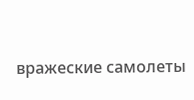вражеские самолеты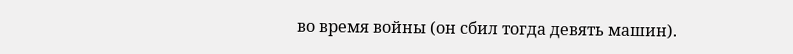во время войны (он сбил тогда девять машин).